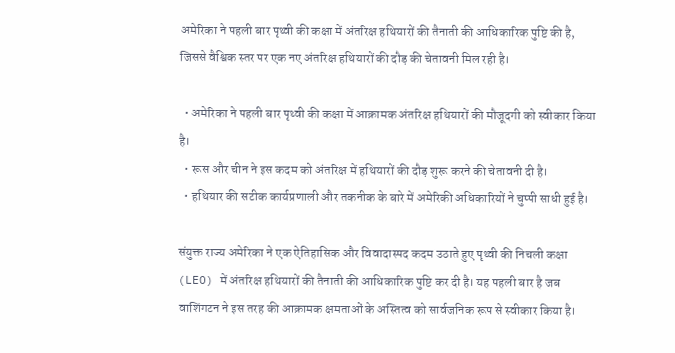अमेरिका ने पहली बार पृथ्वी की कक्षा में अंतरिक्ष हथियारों की तैनाती की आधिकारिक पुष्टि की है, जिससे वैश्विक स्तर पर एक नए अंतरिक्ष हथियारों की दौड़ की चेतावनी मिल रही है।

  • अमेरिका ने पहली बार पृथ्वी की कक्षा में आक्रामक अंतरिक्ष हथियारों की मौजूदगी को स्वीकार किया है।
  • रूस और चीन ने इस कदम को अंतरिक्ष में हथियारों की दौड़ शुरू करने की चेतावनी दी है।
  • हथियार की सटीक कार्यप्रणाली और तकनीक के बारे में अमेरिकी अधिकारियों ने चुप्पी साधी हुई है।

संयुक्त राज्य अमेरिका ने एक ऐतिहासिक और विवादास्पद कदम उठाते हुए पृथ्वी की निचली कक्षा (LEO) में अंतरिक्ष हथियारों की तैनाती की आधिकारिक पुष्टि कर दी है। यह पहली बार है जब वाशिंगटन ने इस तरह की आक्रामक क्षमताओं के अस्तित्व को सार्वजनिक रूप से स्वीकार किया है।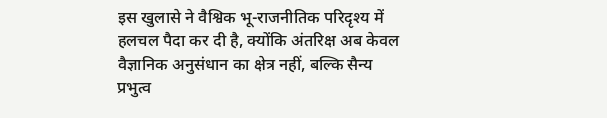इस खुलासे ने वैश्विक भू-राजनीतिक परिदृश्य में हलचल पैदा कर दी है, क्योंकि अंतरिक्ष अब केवल वैज्ञानिक अनुसंधान का क्षेत्र नहीं, बल्कि सैन्य प्रभुत्व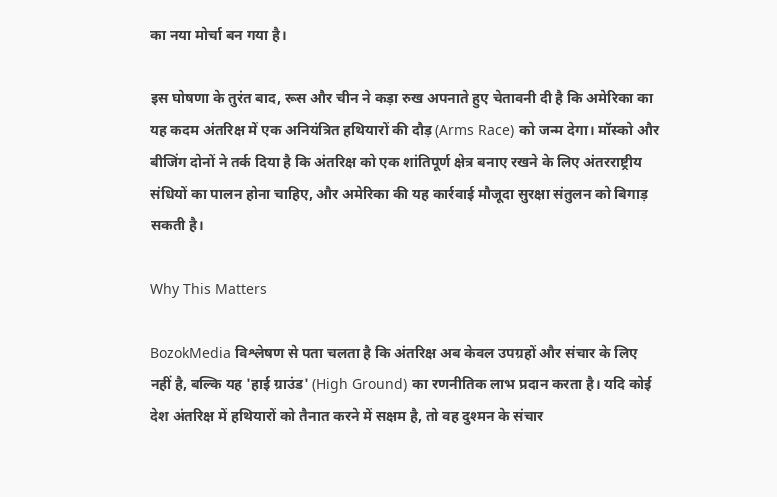का नया मोर्चा बन गया है।

इस घोषणा के तुरंत बाद, रूस और चीन ने कड़ा रुख अपनाते हुए चेतावनी दी है कि अमेरिका का यह कदम अंतरिक्ष में एक अनियंत्रित हथियारों की दौड़ (Arms Race) को जन्म देगा। मॉस्को और बीजिंग दोनों ने तर्क दिया है कि अंतरिक्ष को एक शांतिपूर्ण क्षेत्र बनाए रखने के लिए अंतरराष्ट्रीय संधियों का पालन होना चाहिए, और अमेरिका की यह कार्रवाई मौजूदा सुरक्षा संतुलन को बिगाड़ सकती है।

Why This Matters

BozokMedia विश्लेषण से पता चलता है कि अंतरिक्ष अब केवल उपग्रहों और संचार के लिए नहीं है, बल्कि यह 'हाई ग्राउंड' (High Ground) का रणनीतिक लाभ प्रदान करता है। यदि कोई देश अंतरिक्ष में हथियारों को तैनात करने में सक्षम है, तो वह दुश्मन के संचार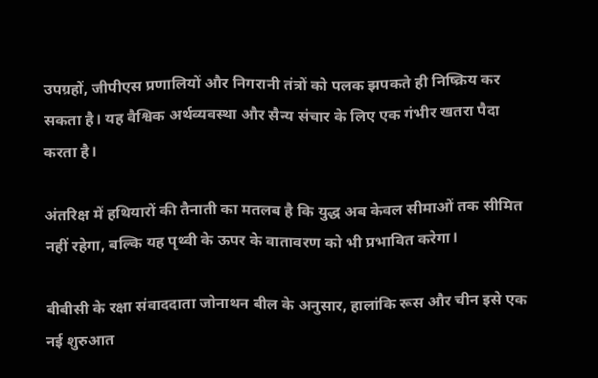उपग्रहों, जीपीएस प्रणालियों और निगरानी तंत्रों को पलक झपकते ही निष्क्रिय कर सकता है। यह वैश्विक अर्थव्यवस्था और सैन्य संचार के लिए एक गंभीर खतरा पैदा करता है।

अंतरिक्ष में हथियारों की तैनाती का मतलब है कि युद्ध अब केवल सीमाओं तक सीमित नहीं रहेगा, बल्कि यह पृथ्वी के ऊपर के वातावरण को भी प्रभावित करेगा।

बीबीसी के रक्षा संवाददाता जोनाथन बील के अनुसार, हालांकि रूस और चीन इसे एक नई शुरुआत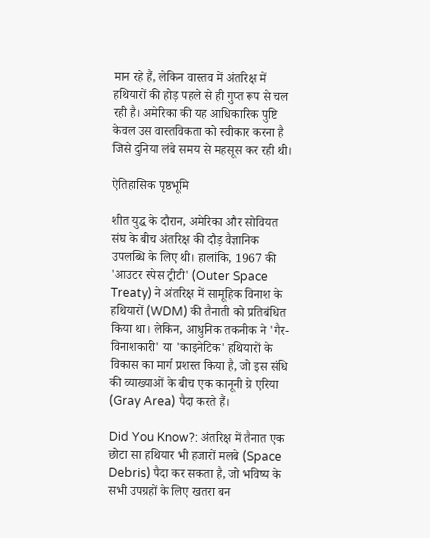मान रहे हैं, लेकिन वास्तव में अंतरिक्ष में हथियारों की होड़ पहले से ही गुप्त रूप से चल रही है। अमेरिका की यह आधिकारिक पुष्टि केवल उस वास्तविकता को स्वीकार करना है जिसे दुनिया लंबे समय से महसूस कर रही थी।

ऐतिहासिक पृष्ठभूमि

शीत युद्ध के दौरान, अमेरिका और सोवियत संघ के बीच अंतरिक्ष की दौड़ वैज्ञानिक उपलब्धि के लिए थी। हालांकि, 1967 की 'आउटर स्पेस ट्रीटी' (Outer Space Treaty) ने अंतरिक्ष में सामूहिक विनाश के हथियारों (WDM) की तैनाती को प्रतिबंधित किया था। लेकिन, आधुनिक तकनीक ने 'गैर-विनाशकारी' या 'काइनेटिक' हथियारों के विकास का मार्ग प्रशस्त किया है, जो इस संधि की व्याख्याओं के बीच एक कानूनी ग्रे एरिया (Gray Area) पैदा करते हैं।

Did You Know?: अंतरिक्ष में तैनात एक छोटा सा हथियार भी हजारों मलबे (Space Debris) पैदा कर सकता है, जो भविष्य के सभी उपग्रहों के लिए खतरा बन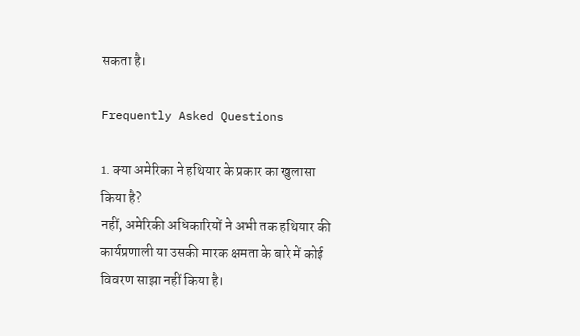सकता है।

Frequently Asked Questions

1. क्या अमेरिका ने हथियार के प्रकार का खुलासा किया है?
नहीं, अमेरिकी अधिकारियों ने अभी तक हथियार की कार्यप्रणाली या उसकी मारक क्षमता के बारे में कोई विवरण साझा नहीं किया है।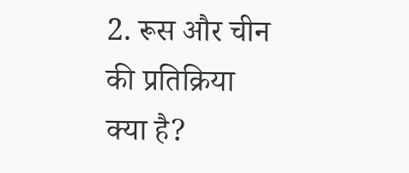2. रूस और चीन की प्रतिक्रिया क्या है?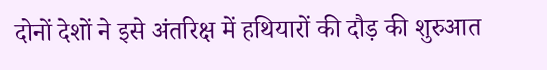दोनों देशों ने इसे अंतरिक्ष में हथियारों की दौड़ की शुरुआत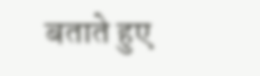बताते हुए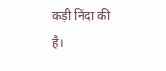कड़ी निंदा की है।